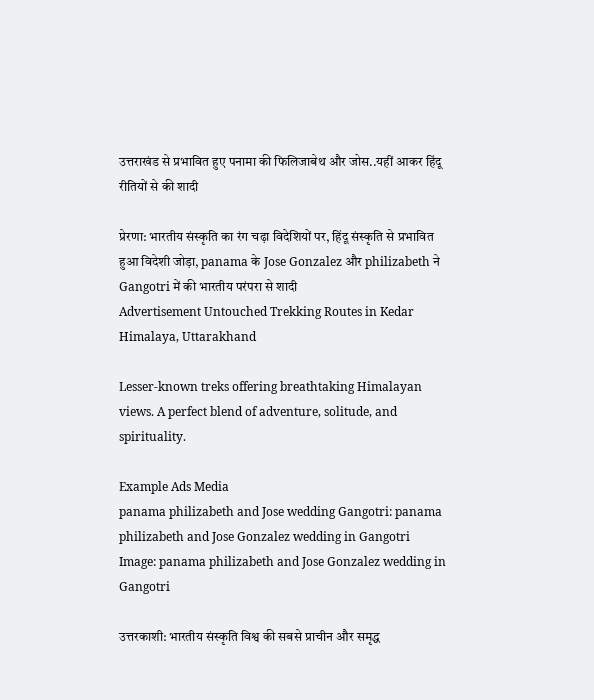उत्तराखंड से प्रभावित हुए पनामा की फिलिजाबेथ और जोस..यहीं आकर हिंदू रीतियों से की शादी

प्रेरणा: भारतीय संस्कृति का रंग चढ़ा विदेशियों पर, हिंदू संस्कृति से प्रभावित हुआ विदेशी जोड़ा, panama के Jose Gonzalez और philizabeth ने Gangotri में की भारतीय परंपरा से शादी
Advertisement Untouched Trekking Routes in Kedar Himalaya, Uttarakhand

Lesser-known treks offering breathtaking Himalayan views. A perfect blend of adventure, solitude, and spirituality.

Example Ads Media
panama philizabeth and Jose wedding Gangotri: panama philizabeth and Jose Gonzalez wedding in Gangotri
Image: panama philizabeth and Jose Gonzalez wedding in Gangotri

उत्तरकाशी: भारतीय संस्कृति विश्व की सबसे प्राचीन और समृद्ध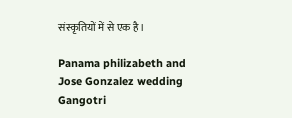संस्कृतियों में से एक है।

Panama philizabeth and Jose Gonzalez wedding Gangotri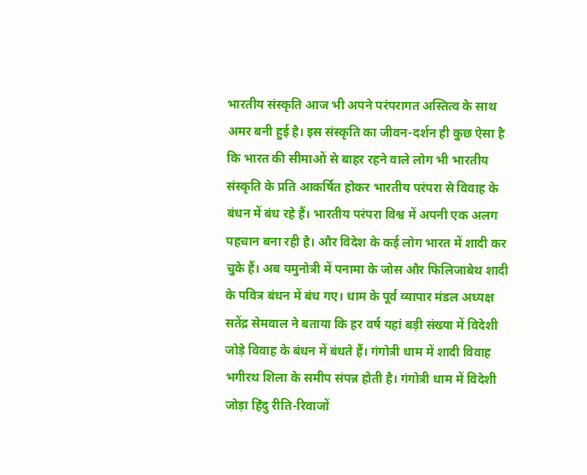भारतीय संस्कृति आज भी अपने परंपरागत अस्तित्व के साथ अमर बनी हुई है। इस संस्कृति का जीवन-दर्शन ही कुछ ऐसा है कि भारत की सीमाओं से बाहर रहने वाले लोग भी भारतीय संस्कृति के प्रति आकर्षित होकर भारतीय परंपरा से विवाह के बंधन में बंध रहे हैं। भारतीय परंपरा विश्व में अपनी एक अलग पहचान बना रही है। और विदेश के कई लोग भारत में शादी कर चुके हैं। अब यमुनोत्री में पनामा के जोस और फिलिजाबेथ शादी के पवित्र बंधन में बंध गए। धाम के पूर्व व्यापार मंडल अध्यक्ष सतेंद्र सेमवाल ने बताया कि हर वर्ष यहां बड़ी संख्या में विदेशी जोड़े विवाह के बंधन में बंधते हैं। गंगोत्री धाम में शादी विवाह भगीरथ शिला के समीप संपन्न होती है। गंगोत्री धाम में विदेशी जोड़ा हिंदु रीति-रिवाजों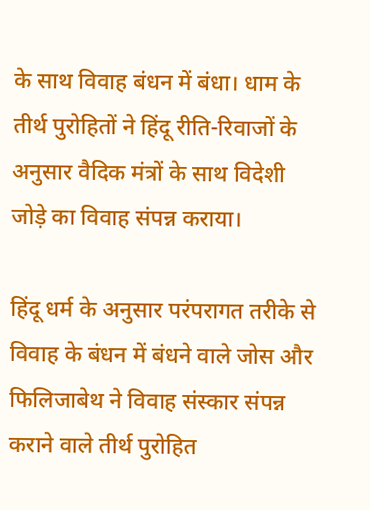के साथ विवाह बंधन में बंधा। धाम के तीर्थ पुरोहितों ने हिंदू रीति-रिवाजों के अनुसार वैदिक मंत्रों के साथ विदेशी जोड़े का विवाह संपन्न कराया।

हिंदू धर्म के अनुसार परंपरागत तरीके से विवाह के बंधन में बंधने वाले जोस और फिलिजाबेथ ने विवाह संस्कार संपन्न कराने वाले तीर्थ पुरोहित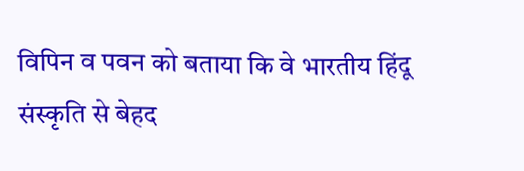विपिन व पवन को बताया कि वे भारतीय हिंदू संस्कृति से बेहद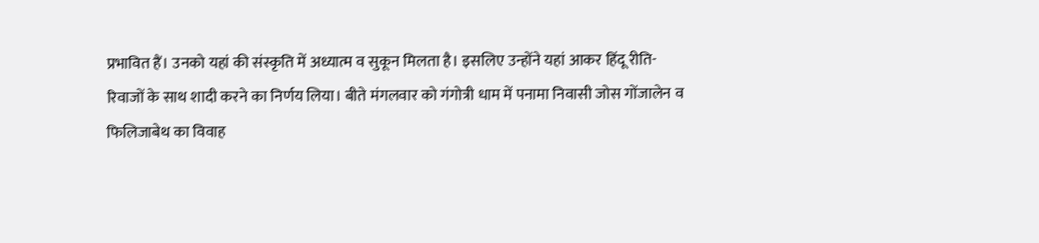प्रभावित हैं। उनको यहां की संस्कृति में अध्यात्म व सुकून मिलता है। इसलिए उन्होंने यहां आकर हिंदू रीति-रिवाजों के साथ शादी करने का निर्णय लिया। बीते मंगलवार को गंगोत्री धाम में पनामा निवासी जोस गोंजालेन व फिलिजाबेथ का विवाह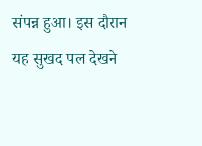संपन्न हुआ। इस दौरान यह सुखद पल देखने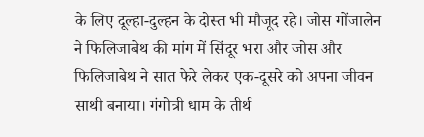के लिए दूल्हा-दुल्हन के दोस्त भी मौजूद रहे। जोस गोंजालेन ने फिलिजाबेथ की मांग में सिंदूर भरा और जोस और फिलिजाबेथ ने सात फेरे लेकर एक-दूसरे को अपना जीवन साथी बनाया। गंगोत्री धाम के तीर्थ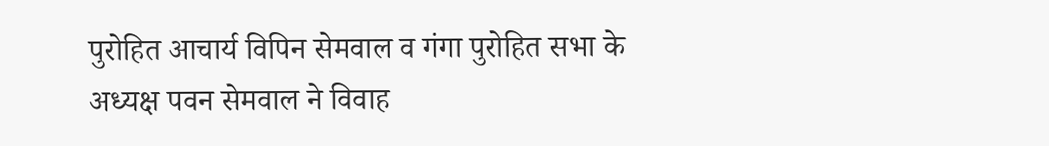पुरोहित आचार्य विपिन सेमवाल व गंगा पुरोहित सभा के अध्यक्ष पवन सेमवाल ने विवाह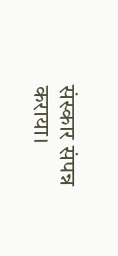संस्कार संपन्न कराया।